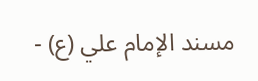مسند الإمام علي (ع) -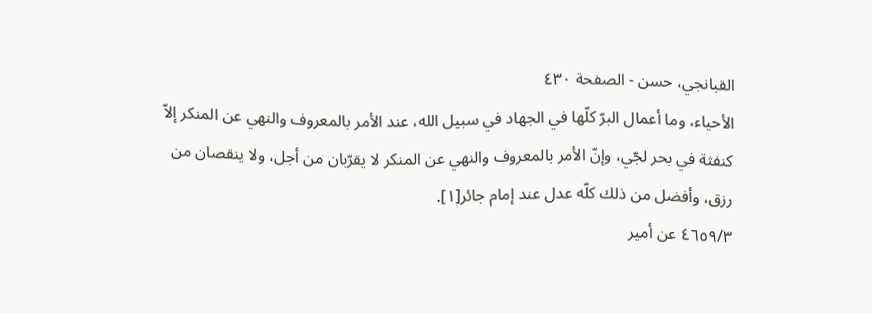القبانجي، حسن - الصفحة ٤٣٠
الأحياء، وما أعمال البرّ كلّها في الجهاد في سبيل الله، عند الأمر بالمعروف والنهي عن المنكر إلاّ كنفثة في بحر لجّي، وإنّ الأمر بالمعروف والنهي عن المنكر لا يقرّبان من أجل، ولا ينقصان من رزق، وأفضل من ذلك كلّه عدل عند إمام جائر[١].
٤٦٥٩/٣ عن أمير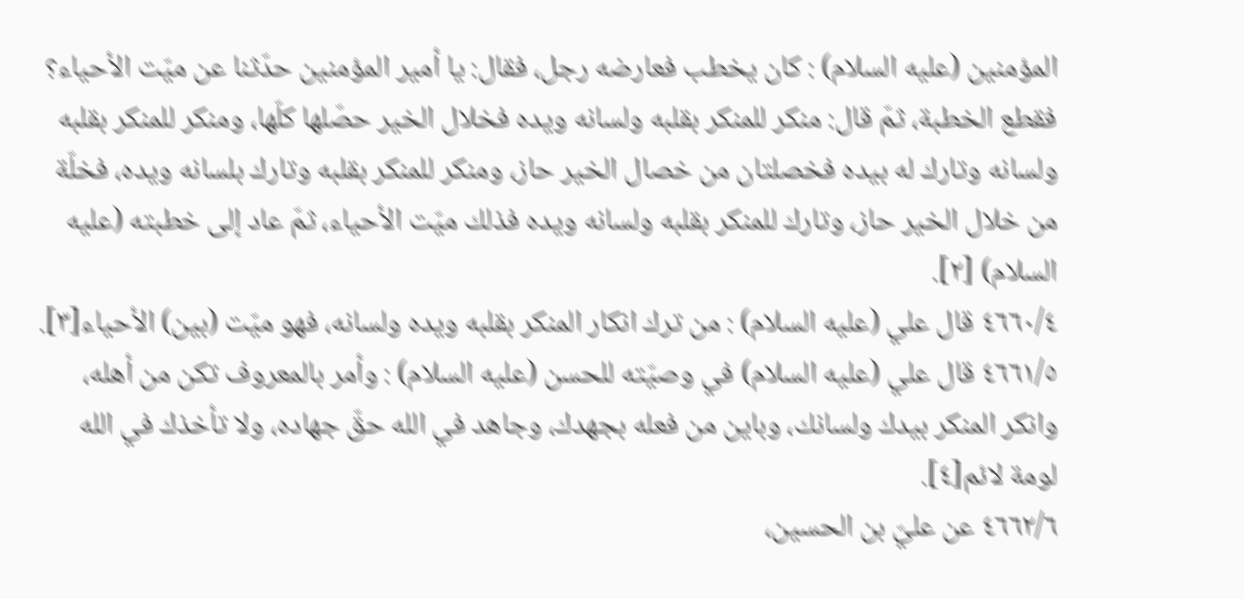المؤمنين (عليه السلام) : كان يخطب فعارضه رجل، فقال: يا أمير المؤمنين حدّثنا عن ميّت الأحياء؟ فقطع الخطبة، ثمّ قال: منكر للمنكر بقلبه ولسانه ويده فخلال الخير حصّلها كلّها، ومنكر للمنكر بقلبه ولسانه وتارك له بيده فخصلتان من خصال الخير حاز، ومنكر للمنكر بقلبه وتارك بلسانه ويده، فخلّة من خلال الخير حاز، وتارك للمنكر بقلبه ولسانه ويده فذلك ميّت الأحياء، ثمّ عاد إلى خطبته (عليه السلام) [٢].
٤٦٦٠/٤ قال علي (عليه السلام) : من ترك انكار المنكر بقلبه ويده ولسانه، فهو ميّت (بين) الأحياء[٣].
٤٦٦١/٥ قال علي (عليه السلام) في وصيّته للحسن (عليه السلام) : وأمر بالمعروف تكن من أهله، وانكر المنكر بيدك ولسانك، وباين من فعله بجهدك، وجاهد في الله حقّ جهاده، ولا تأخذك في الله لومة لائم[٤].
٤٦٦٢/٦ عن عليّ بن الحسين،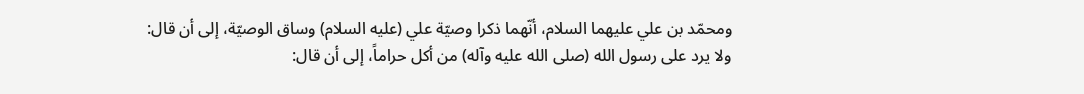ومحمّد بن علي عليهما السلام، أنّهما ذكرا وصيّة علي (عليه السلام) وساق الوصيّة، إلى أن قال: ولا يرد على رسول الله (صلى الله عليه وآله) من أكل حراماً، إلى أن قال: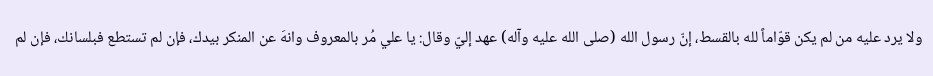ولا يرد عليه من لم يكن قوّاماً لله بالقسط، إنّ رسول الله (صلى الله عليه وآله) عهد إليّ وقال: يا علي مُر بالمعروف وانهَ عن المنكر بيدك، فإن لم تستطع فبلسانك، فإن لم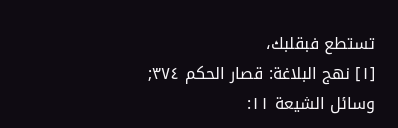تستطع فبقلبك،
[١] نهج البلاغة: قصار الحكم ٣٧٤; وسائل الشيعة ١١: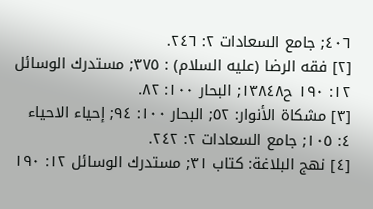٤٠٦; جامع السعادات ٢: ٢٤٦.
[٢] فقه الرضا (عليه السلام) : ٣٧٥; مستدرك الوسائل ١٢: ١٩٠ ح١٣٨٤٨; البحار ١٠٠: ٨٢.
[٣] مشكاة الأنوار: ٥٢; البحار ١٠٠: ٩٤; إحياء الاحياء ٤: ١٠٥; جامع السعادات ٢: ٢٤٢.
[٤] نهج البلاغة: كتاب ٣١; مستدرك الوسائل ١٢: ١٩٠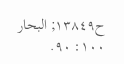ح١٣٨٤٩; البحار ١٠٠: ٩٠.